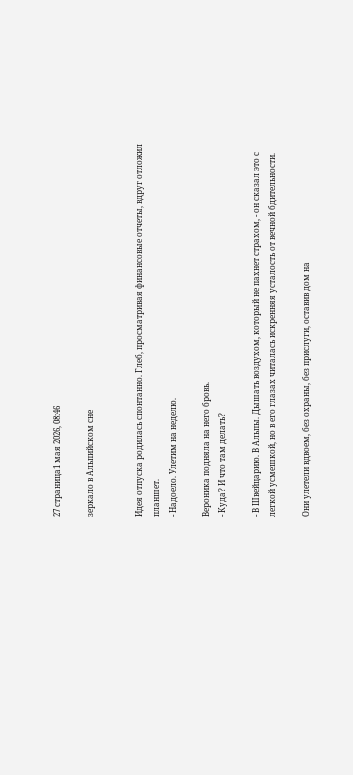27 страница1 мая 2026, 08:46

зеркало в Альпийском сне


Идея отпуска родилась спонтанно. Глеб, просматривая финансовые отчеты, вдруг отложил планшет.
- Надоело. Улетим на неделю.

Вероника подняла на него бровь.
- Куда? И что там делать?

- В Швейцарию. В Альпы. Дышать воздухом, который не пахнет страхом, - он сказал это с легкой усмешкой, но в его глазах читалась искренняя усталость от вечной бдительности.

Они улетели вдвоем, без охраны, без прислуги, оставив дом на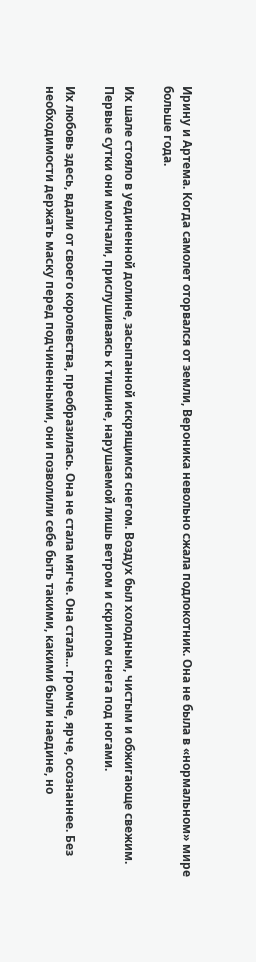Ирину и Артема. Когда самолет оторвался от земли, Вероника невольно сжала подлокотник. Она не была в «нормальном» мире больше года.

Их шале стояло в уединенной долине, засыпанной искрящимся снегом. Воздух был холодным, чистым и обжигающе свежим. Первые сутки они молчали, прислушиваясь к тишине, нарушаемой лишь ветром и скрипом снега под ногами.

Их любовь здесь, вдали от своего королевства, преобразилась. Она не стала мягче. Она стала... громче, ярче, осознаннее. Без необходимости держать маску перед подчиненными, они позволили себе быть такими, какими были наедине, но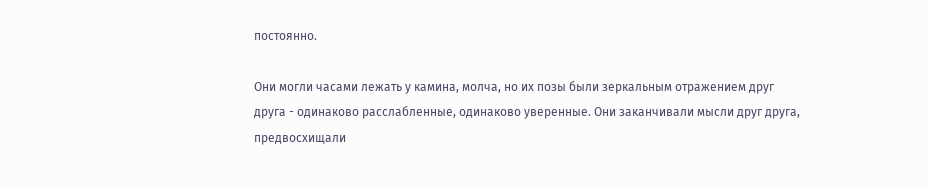постоянно.

Они могли часами лежать у камина, молча, но их позы были зеркальным отражением друг друга - одинаково расслабленные, одинаково уверенные. Они заканчивали мысли друг друга, предвосхищали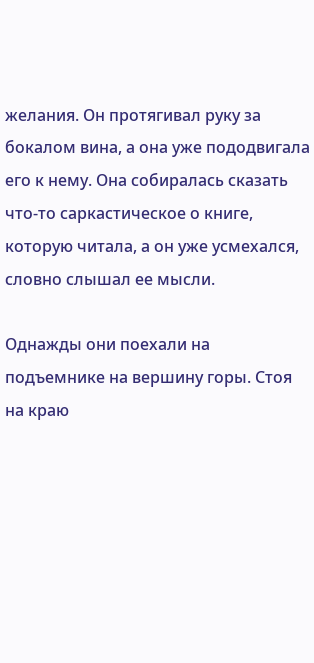желания. Он протягивал руку за бокалом вина, а она уже пододвигала его к нему. Она собиралась сказать что-то саркастическое о книге, которую читала, а он уже усмехался, словно слышал ее мысли.

Однажды они поехали на подъемнике на вершину горы. Стоя на краю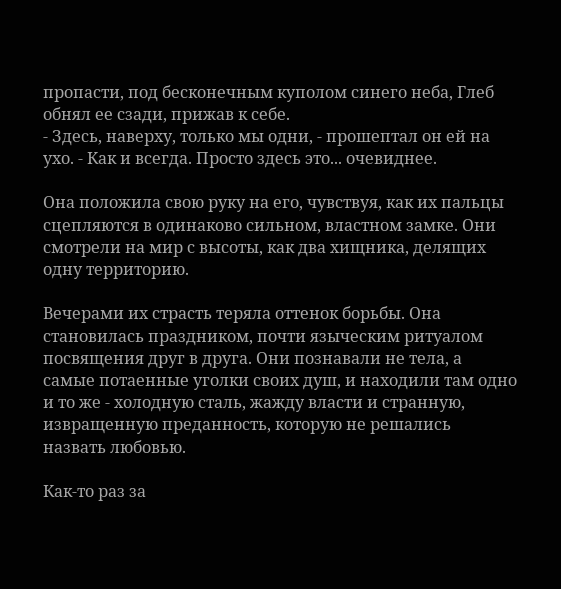пропасти, под бесконечным куполом синего неба, Глеб обнял ее сзади, прижав к себе.
- Здесь, наверху, только мы одни, - прошептал он ей на ухо. - Как и всегда. Просто здесь это... очевиднее.

Она положила свою руку на его, чувствуя, как их пальцы сцепляются в одинаково сильном, властном замке. Они смотрели на мир с высоты, как два хищника, делящих одну территорию.

Вечерами их страсть теряла оттенок борьбы. Она становилась праздником, почти языческим ритуалом посвящения друг в друга. Они познавали не тела, а самые потаенные уголки своих душ, и находили там одно и то же - холодную сталь, жажду власти и странную, извращенную преданность, которую не решались назвать любовью.

Как-то раз за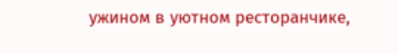ужином в уютном ресторанчике,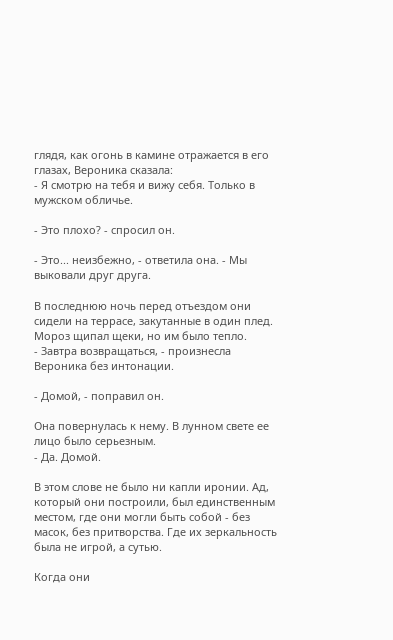глядя, как огонь в камине отражается в его глазах, Вероника сказала:
- Я смотрю на тебя и вижу себя. Только в мужском обличье.

- Это плохо? - спросил он.

- Это... неизбежно, - ответила она. - Мы выковали друг друга.

В последнюю ночь перед отъездом они сидели на террасе, закутанные в один плед. Мороз щипал щеки, но им было тепло.
- Завтра возвращаться, - произнесла Вероника без интонации.

- Домой, - поправил он.

Она повернулась к нему. В лунном свете ее лицо было серьезным.
- Да. Домой.

В этом слове не было ни капли иронии. Ад, который они построили, был единственным местом, где они могли быть собой - без масок, без притворства. Где их зеркальность была не игрой, а сутью.

Когда они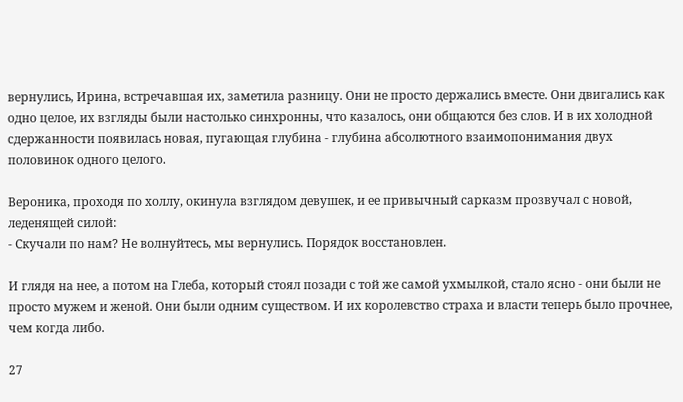вернулись, Ирина, встречавшая их, заметила разницу. Они не просто держались вместе. Они двигались как одно целое, их взгляды были настолько синхронны, что казалось, они общаются без слов. И в их холодной сдержанности появилась новая, пугающая глубина - глубина абсолютного взаимопонимания двух половинок одного целого.

Вероника, проходя по холлу, окинула взглядом девушек, и ее привычный сарказм прозвучал с новой, леденящей силой:
- Скучали по нам? Не волнуйтесь, мы вернулись. Порядок восстановлен.

И глядя на нее, а потом на Глеба, который стоял позади с той же самой ухмылкой, стало ясно - они были не просто мужем и женой. Они были одним существом. И их королевство страха и власти теперь было прочнее, чем когда либо.

27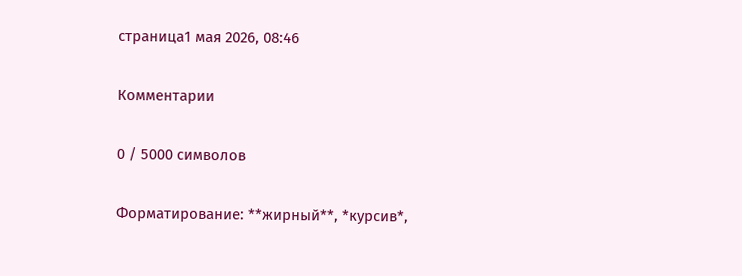страница1 мая 2026, 08:46

Комментарии

0 / 5000 символов

Форматирование: **жирный**, *курсив*,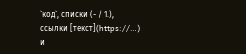`код`, списки (- / 1.), ссылки [текст](https://…) и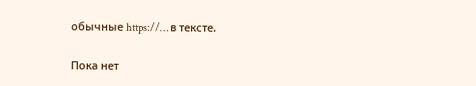обычные https://… в тексте.

Пока нет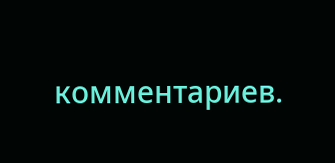комментариев.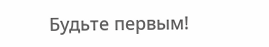Будьте первым!